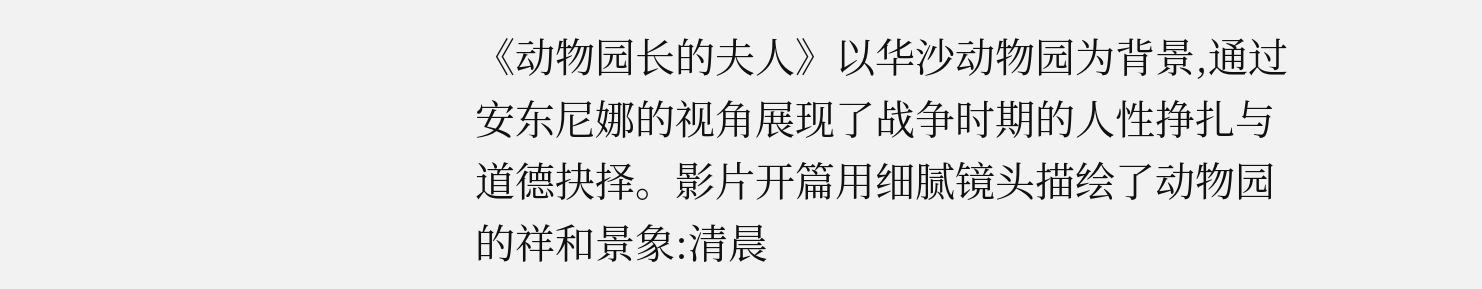《动物园长的夫人》以华沙动物园为背景,通过安东尼娜的视角展现了战争时期的人性挣扎与道德抉择。影片开篇用细腻镜头描绘了动物园的祥和景象:清晨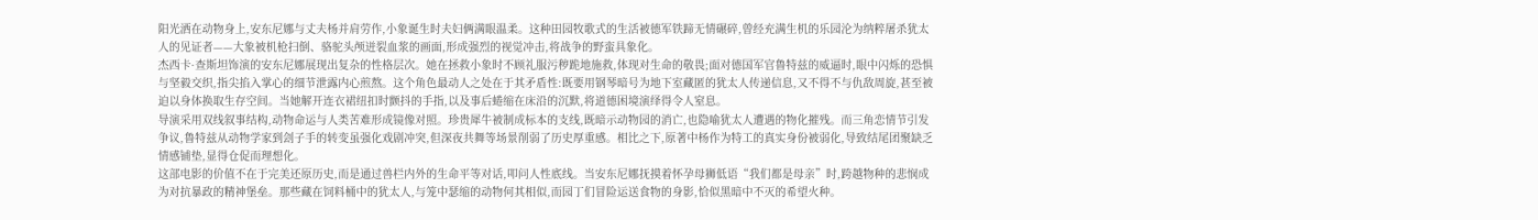阳光洒在动物身上,安东尼娜与丈夫杨并肩劳作,小象诞生时夫妇俩满眼温柔。这种田园牧歌式的生活被德军铁蹄无情碾碎,曾经充满生机的乐园沦为纳粹屠杀犹太人的见证者——大象被机枪扫倒、骆驼头颅迸裂血浆的画面,形成强烈的视觉冲击,将战争的野蛮具象化。
杰西卡·查斯坦饰演的安东尼娜展现出复杂的性格层次。她在拯救小象时不顾礼服污秽跪地施救,体现对生命的敬畏;面对德国军官鲁特兹的威逼时,眼中闪烁的恐惧与坚毅交织,指尖掐入掌心的细节泄露内心煎熬。这个角色最动人之处在于其矛盾性:既要用钢琴暗号为地下室藏匿的犹太人传递信息,又不得不与仇敌周旋,甚至被迫以身体换取生存空间。当她解开连衣裙纽扣时颤抖的手指,以及事后蜷缩在床沿的沉默,将道德困境演绎得令人窒息。
导演采用双线叙事结构,动物命运与人类苦难形成镜像对照。珍贵犀牛被制成标本的支线,既暗示动物园的消亡,也隐喻犹太人遭遇的物化摧残。而三角恋情节引发争议,鲁特兹从动物学家到刽子手的转变虽强化戏剧冲突,但深夜共舞等场景削弱了历史厚重感。相比之下,原著中杨作为特工的真实身份被弱化,导致结尾团聚缺乏情感铺垫,显得仓促而理想化。
这部电影的价值不在于完美还原历史,而是通过兽栏内外的生命平等对话,叩问人性底线。当安东尼娜抚摸着怀孕母狮低语“我们都是母亲”时,跨越物种的悲悯成为对抗暴政的精神堡垒。那些藏在饲料桶中的犹太人,与笼中瑟缩的动物何其相似,而园丁们冒险运送食物的身影,恰似黑暗中不灭的希望火种。